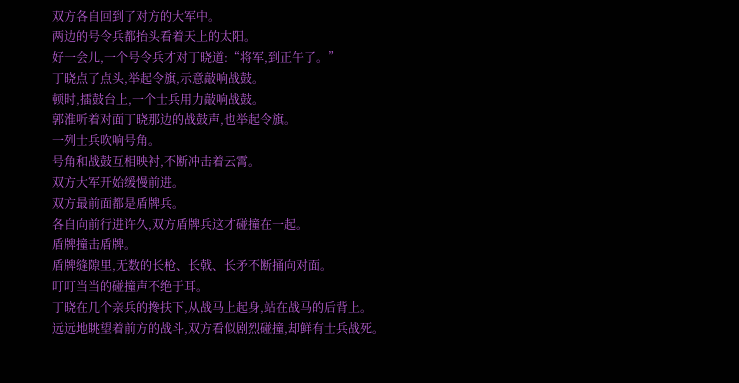双方各自回到了对方的大军中。
两边的号令兵都抬头看着天上的太阳。
好一会儿,一个号令兵才对丁晓道:“将军,到正午了。”
丁晓点了点头,举起令旗,示意敲响战鼓。
顿时,擂鼓台上,一个士兵用力敲响战鼓。
郭淮听着对面丁晓那边的战鼓声,也举起令旗。
一列士兵吹响号角。
号角和战鼓互相映衬,不断冲击着云霄。
双方大军开始缓慢前进。
双方最前面都是盾牌兵。
各自向前行进许久,双方盾牌兵这才碰撞在一起。
盾牌撞击盾牌。
盾牌缝隙里,无数的长枪、长戟、长矛不断捅向对面。
叮叮当当的碰撞声不绝于耳。
丁晓在几个亲兵的搀扶下,从战马上起身,站在战马的后背上。
远远地眺望着前方的战斗,双方看似剧烈碰撞,却鲜有士兵战死。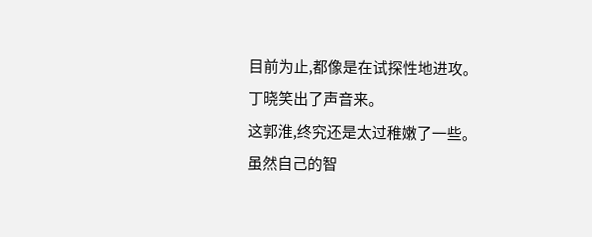目前为止,都像是在试探性地进攻。
丁晓笑出了声音来。
这郭淮,终究还是太过稚嫩了一些。
虽然自己的智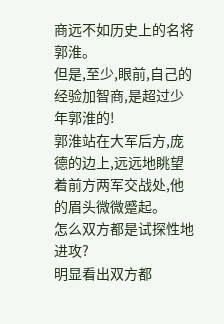商远不如历史上的名将郭淮。
但是,至少,眼前,自己的经验加智商,是超过少年郭淮的!
郭淮站在大军后方,庞德的边上,远远地眺望着前方两军交战处,他的眉头微微蹙起。
怎么双方都是试探性地进攻?
明显看出双方都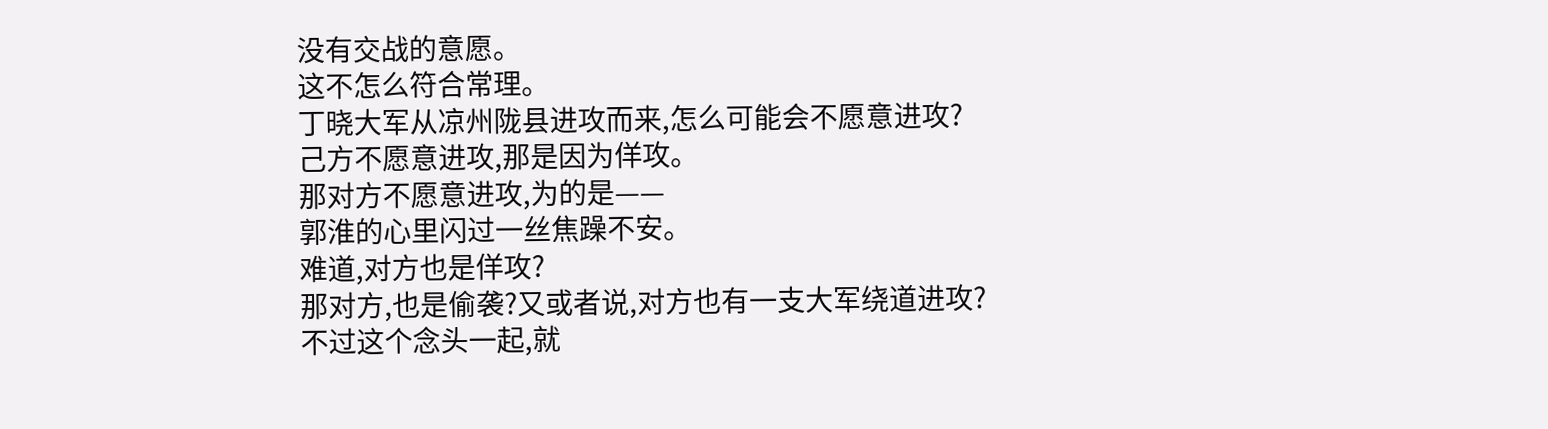没有交战的意愿。
这不怎么符合常理。
丁晓大军从凉州陇县进攻而来,怎么可能会不愿意进攻?
己方不愿意进攻,那是因为佯攻。
那对方不愿意进攻,为的是——
郭淮的心里闪过一丝焦躁不安。
难道,对方也是佯攻?
那对方,也是偷袭?又或者说,对方也有一支大军绕道进攻?
不过这个念头一起,就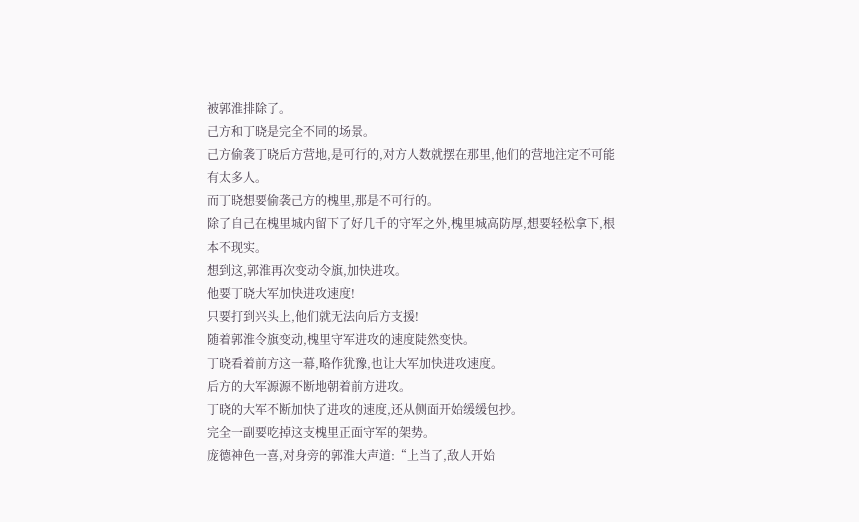被郭淮排除了。
己方和丁晓是完全不同的场景。
己方偷袭丁晓后方营地,是可行的,对方人数就摆在那里,他们的营地注定不可能有太多人。
而丁晓想要偷袭己方的槐里,那是不可行的。
除了自己在槐里城内留下了好几千的守军之外,槐里城高防厚,想要轻松拿下,根本不现实。
想到这,郭淮再次变动令旗,加快进攻。
他要丁晓大军加快进攻速度!
只要打到兴头上,他们就无法向后方支援!
随着郭淮令旗变动,槐里守军进攻的速度陡然变快。
丁晓看着前方这一幕,略作犹豫,也让大军加快进攻速度。
后方的大军源源不断地朝着前方进攻。
丁晓的大军不断加快了进攻的速度,还从侧面开始缓缓包抄。
完全一副要吃掉这支槐里正面守军的架势。
庞德神色一喜,对身旁的郭淮大声道:“上当了,敌人开始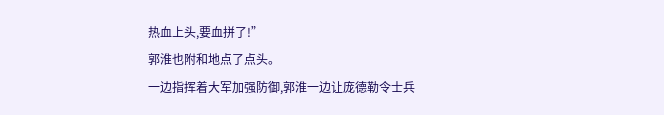热血上头,要血拼了!”
郭淮也附和地点了点头。
一边指挥着大军加强防御,郭淮一边让庞德勒令士兵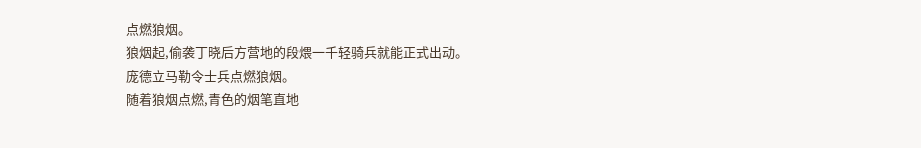点燃狼烟。
狼烟起,偷袭丁晓后方营地的段煨一千轻骑兵就能正式出动。
庞德立马勒令士兵点燃狼烟。
随着狼烟点燃,青色的烟笔直地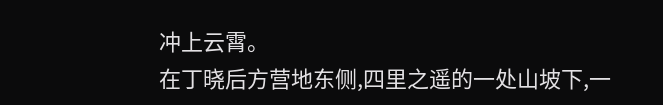冲上云霄。
在丁晓后方营地东侧,四里之遥的一处山坡下,一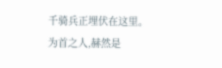千骑兵正埋伏在这里。
为首之人,赫然是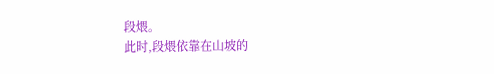段煨。
此时,段煨依靠在山坡的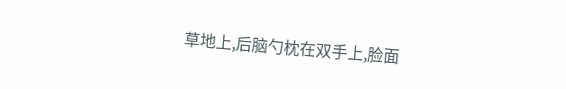草地上,后脑勺枕在双手上,脸面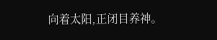向着太阳,正闭目养神。